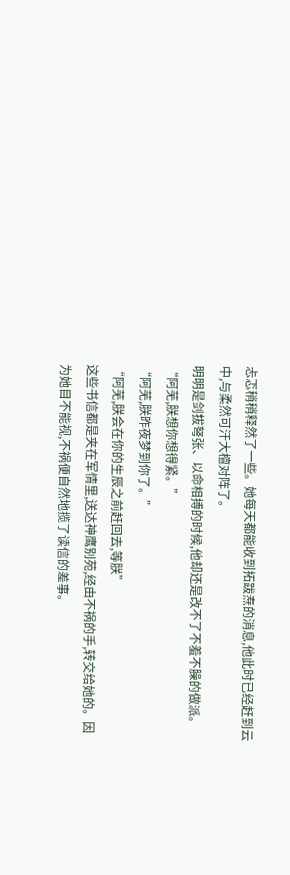忐忑稍稍释然了一些。她每天都能收到拓跋焘的消息,他此时已经赶到云中,与柔然可汗大檀对阵了。
明明是剑拔弩张、以命相搏的时候,他却还是改不了不羞不臊的做派。
“阿芜,朕想你想得紧。”
“阿芜,朕昨夜梦到你了。”
“阿芜,朕会在你的生辰之前赶回去,等朕”
这些书信都是夹在军情里,送达神鹰别苑,经由不祸的手,转交给她的。因为她目不能视,不祸便自然地揽了读信的差事。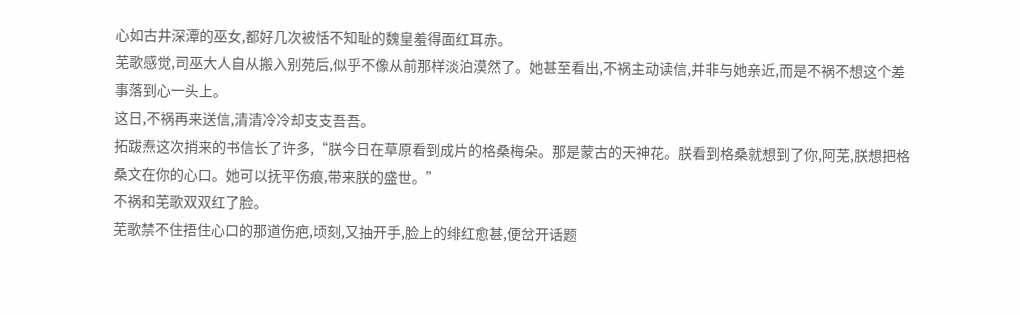心如古井深潭的巫女,都好几次被恬不知耻的魏皇羞得面红耳赤。
芜歌感觉,司巫大人自从搬入别苑后,似乎不像从前那样淡泊漠然了。她甚至看出,不祸主动读信,并非与她亲近,而是不祸不想这个差事落到心一头上。
这日,不祸再来送信,清清冷冷却支支吾吾。
拓跋焘这次捎来的书信长了许多,“朕今日在草原看到成片的格桑梅朵。那是蒙古的天神花。朕看到格桑就想到了你,阿芜,朕想把格桑文在你的心口。她可以抚平伤痕,带来朕的盛世。”
不祸和芜歌双双红了脸。
芜歌禁不住捂住心口的那道伤疤,顷刻,又抽开手,脸上的绯红愈甚,便岔开话题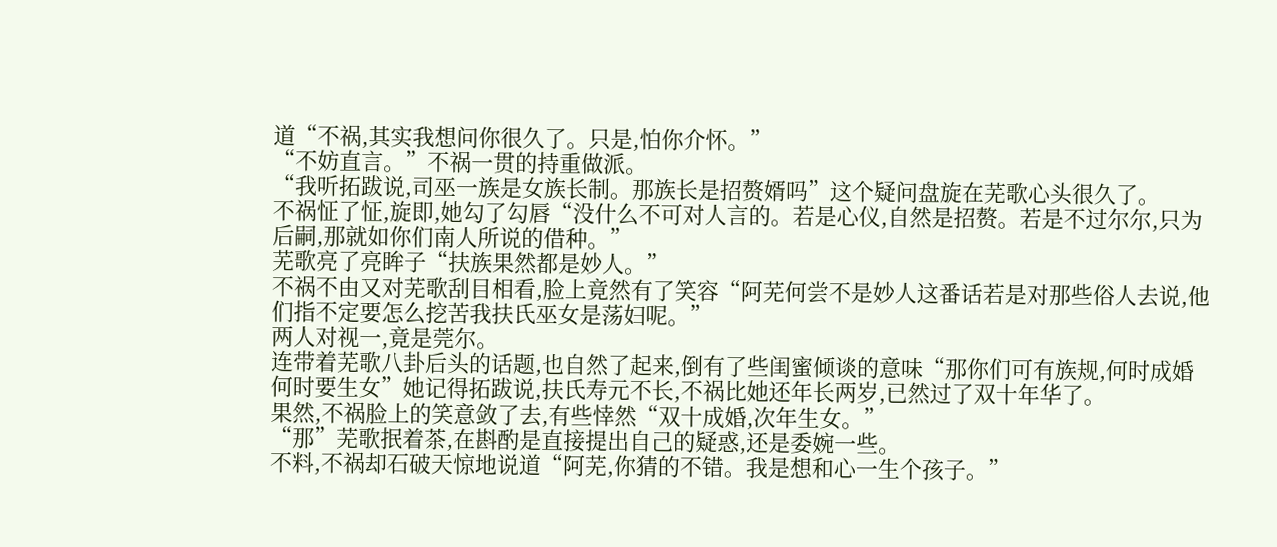道“不祸,其实我想问你很久了。只是,怕你介怀。”
“不妨直言。”不祸一贯的持重做派。
“我听拓跋说,司巫一族是女族长制。那族长是招赘婿吗”这个疑问盘旋在芜歌心头很久了。
不祸怔了怔,旋即,她勾了勾唇“没什么不可对人言的。若是心仪,自然是招赘。若是不过尔尔,只为后嗣,那就如你们南人所说的借种。”
芜歌亮了亮眸子“扶族果然都是妙人。”
不祸不由又对芜歌刮目相看,脸上竟然有了笑容“阿芜何尝不是妙人这番话若是对那些俗人去说,他们指不定要怎么挖苦我扶氏巫女是荡妇呢。”
两人对视一,竟是莞尔。
连带着芜歌八卦后头的话题,也自然了起来,倒有了些闺蜜倾谈的意味“那你们可有族规,何时成婚何时要生女”她记得拓跋说,扶氏寿元不长,不祸比她还年长两岁,已然过了双十年华了。
果然,不祸脸上的笑意敛了去,有些悻然“双十成婚,次年生女。”
“那”芜歌抿着茶,在斟酌是直接提出自己的疑惑,还是委婉一些。
不料,不祸却石破天惊地说道“阿芜,你猜的不错。我是想和心一生个孩子。”